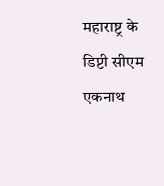महाराष्ट्र के डिप्टी सीएम एकनाथ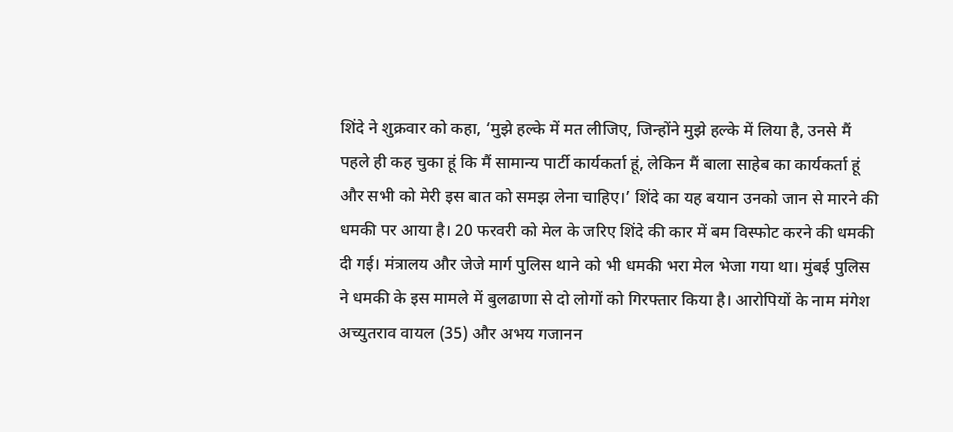शिंदे ने शुक्रवार को कहा, ‘मुझे हल्के में मत लीजिए, जिन्होंने मुझे हल्के में लिया है, उनसे मैं पहले ही कह चुका हूं कि मैं सामान्य पार्टी कार्यकर्ता हूं, लेकिन मैं बाला साहेब का कार्यकर्ता हूं और सभी को मेरी इस बात को समझ लेना चाहिए।’ शिंदे का यह बयान उनको जान से मारने की धमकी पर आया है। 20 फरवरी को मेल के जरिए शिंदे की कार में बम विस्फोट करने की धमकी दी गई। मंत्रालय और जेजे मार्ग पुलिस थाने को भी धमकी भरा मेल भेजा गया था। मुंबई पुलिस ने धमकी के इस मामले में बुलढाणा से दो लोगों को गिरफ्तार किया है। आरोपियों के नाम मंगेश अच्युतराव वायल (35) और अभय गजानन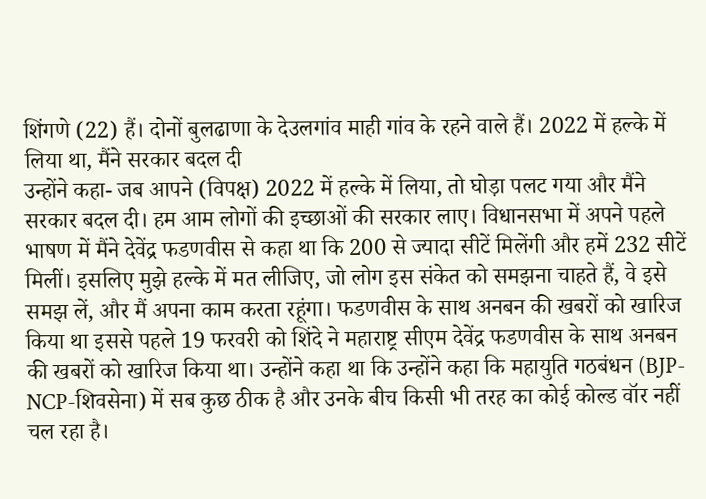शिंगणे (22) हैं। दोनों बुलढाणा के देउलगांव माही गांव के रहने वाले हैं। 2022 में हल्के में लिया था, मैंने सरकार बदल दी
उन्होंने कहा- जब आपने (विपक्ष) 2022 में हल्के में लिया, तो घोड़ा पलट गया और मैंने सरकार बदल दी। हम आम लोगों की इच्छाओं की सरकार लाए। विधानसभा में अपने पहले भाषण में मैंने देवेंद्र फडणवीस से कहा था कि 200 से ज्यादा सीटें मिलेंगी और हमें 232 सीटें मिलीं। इसलिए मुझे हल्के में मत लीजिए, जो लोग इस संकेत को समझना चाहते हैं, वे इसे समझ लें, और मैं अपना काम करता रहूंगा। फडणवीस के साथ अनबन की खबरों को खारिज किया था इससे पहले 19 फरवरी को शिंदे ने महाराष्ट्र सीएम देवेंद्र फडणवीस के साथ अनबन की खबरों को खारिज किया था। उन्होंने कहा था कि उन्होंने कहा कि महायुति गठबंधन (BJP-NCP-शिवसेना) में सब कुछ ठीक है और उनके बीच किसी भी तरह का कोई कोल्ड वॉर नहीं चल रहा है।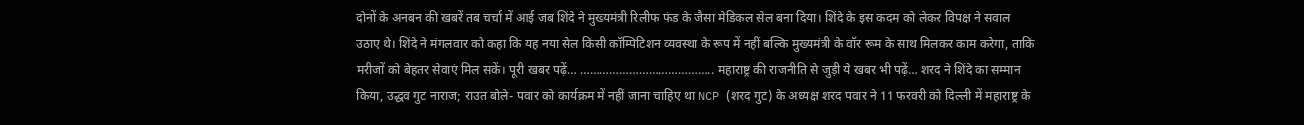दोनों के अनबन की खबरें तब चर्चा में आई जब शिंदे ने मुख्यमंत्री रिलीफ फंड के जैसा मेडिकल सेल बना दिया। शिंदे के इस कदम को लेकर विपक्ष ने सवाल उठाए थे। शिंदे ने मंगलवार को कहा कि यह नया सेल किसी कॉम्पिटिशन व्यवस्था के रूप में नहीं बल्कि मुख्यमंत्री के वॉर रूम के साथ मिलकर काम करेगा, ताकि मरीजों को बेहतर सेवाएं मिल सकें। पूरी खबर पढ़ें… ………………………………….. महाराष्ट्र की राजनीति से जुड़ी ये खबर भी पढ़ें… शरद ने शिंदे का सम्मान किया, उद्धव गुट नाराज; राउत बोले- पवार को कार्यक्रम में नहीं जाना चाहिए था NCP (शरद गुट) के अध्यक्ष शरद पवार ने 11 फरवरी को दिल्ली में महाराष्ट्र के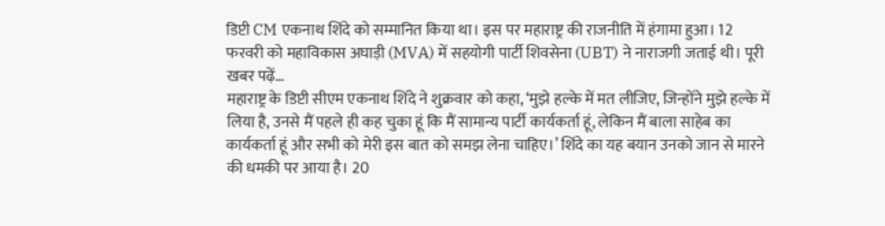डिप्टी CM एकनाथ शिंदे को सम्मानित किया था। इस पर महाराष्ट्र की राजनीति में हंगामा हुआ। 12 फरवरी को महाविकास अघाड़ी (MVA) में सहयोगी पार्टी शिवसेना (UBT) ने नाराजगी जताई थी। पूरी खबर पढ़ें…
महाराष्ट्र के डिप्टी सीएम एकनाथ शिंदे ने शुक्रवार को कहा, ‘मुझे हल्के में मत लीजिए, जिन्होंने मुझे हल्के में लिया है, उनसे मैं पहले ही कह चुका हूं कि मैं सामान्य पार्टी कार्यकर्ता हूं, लेकिन मैं बाला साहेब का कार्यकर्ता हूं और सभी को मेरी इस बात को समझ लेना चाहिए।’ शिंदे का यह बयान उनको जान से मारने की धमकी पर आया है। 20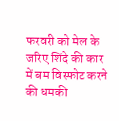फरवरी को मेल के जरिए शिंदे की कार में बम विस्फोट करने की धमकी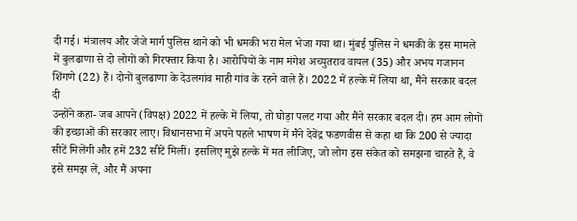दी गई। मंत्रालय और जेजे मार्ग पुलिस थाने को भी धमकी भरा मेल भेजा गया था। मुंबई पुलिस ने धमकी के इस मामले में बुलढाणा से दो लोगों को गिरफ्तार किया है। आरोपियों के नाम मंगेश अच्युतराव वायल (35) और अभय गजानन शिंगणे (22) हैं। दोनों बुलढाणा के देउलगांव माही गांव के रहने वाले हैं। 2022 में हल्के में लिया था, मैंने सरकार बदल दी
उन्होंने कहा- जब आपने (विपक्ष) 2022 में हल्के में लिया, तो घोड़ा पलट गया और मैंने सरकार बदल दी। हम आम लोगों की इच्छाओं की सरकार लाए। विधानसभा में अपने पहले भाषण में मैंने देवेंद्र फडणवीस से कहा था कि 200 से ज्यादा सीटें मिलेंगी और हमें 232 सीटें मिलीं। इसलिए मुझे हल्के में मत लीजिए, जो लोग इस संकेत को समझना चाहते हैं, वे इसे समझ लें, और मैं अपना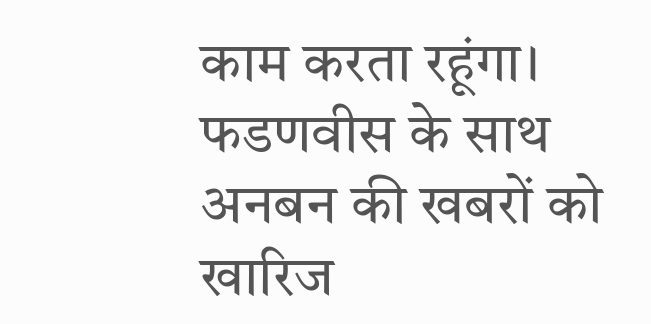काम करता रहूंगा। फडणवीस के साथ अनबन की खबरों को खारिज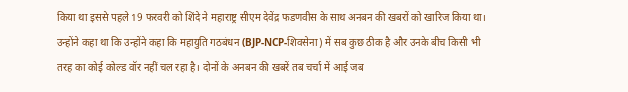किया था इससे पहले 19 फरवरी को शिंदे ने महाराष्ट्र सीएम देवेंद्र फडणवीस के साथ अनबन की खबरों को खारिज किया था। उन्होंने कहा था कि उन्होंने कहा कि महायुति गठबंधन (BJP-NCP-शिवसेना) में सब कुछ ठीक है और उनके बीच किसी भी तरह का कोई कोल्ड वॉर नहीं चल रहा है। दोनों के अनबन की खबरें तब चर्चा में आई जब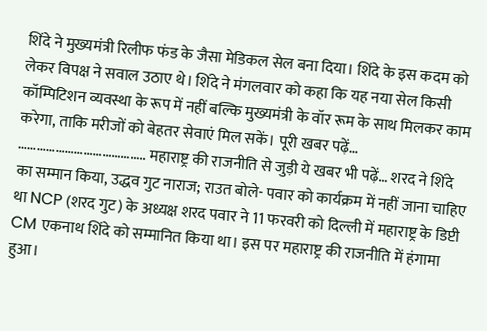शिंदे ने मुख्यमंत्री रिलीफ फंड के जैसा मेडिकल सेल बना दिया। शिंदे के इस कदम को लेकर विपक्ष ने सवाल उठाए थे। शिंदे ने मंगलवार को कहा कि यह नया सेल किसी कॉम्पिटिशन व्यवस्था के रूप में नहीं बल्कि मुख्यमंत्री के वॉर रूम के साथ मिलकर काम करेगा, ताकि मरीजों को बेहतर सेवाएं मिल सकें। पूरी खबर पढ़ें… ………………………………….. महाराष्ट्र की राजनीति से जुड़ी ये खबर भी पढ़ें… शरद ने शिंदे का सम्मान किया, उद्धव गुट नाराज; राउत बोले- पवार को कार्यक्रम में नहीं जाना चाहिए था NCP (शरद गुट) के अध्यक्ष शरद पवार ने 11 फरवरी को दिल्ली में महाराष्ट्र के डिप्टी CM एकनाथ शिंदे को सम्मानित किया था। इस पर महाराष्ट्र की राजनीति में हंगामा हुआ।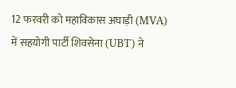12 फरवरी को महाविकास अघाड़ी (MVA) में सहयोगी पार्टी शिवसेना (UBT) ने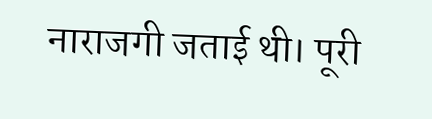नाराजगी जताई थी। पूरी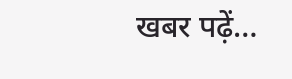खबर पढ़ें…